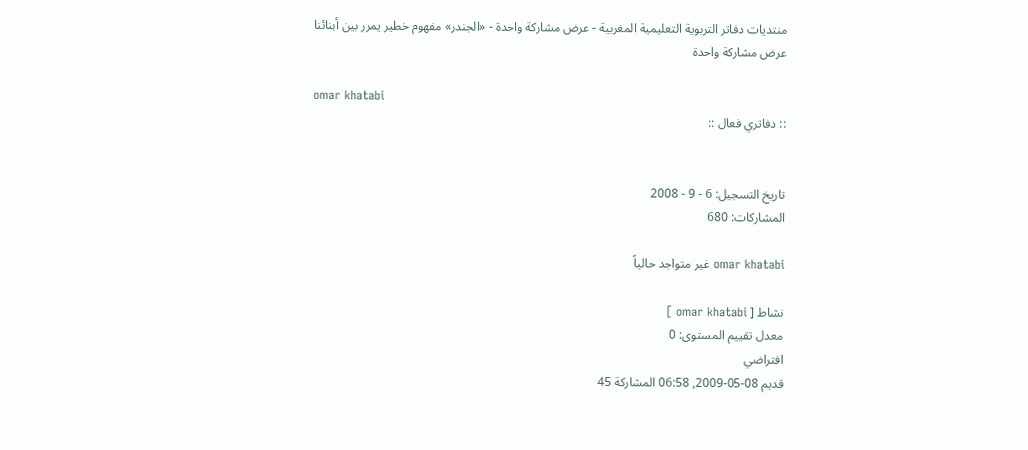منتديات دفاتر التربوية التعليمية المغربية - عرض مشاركة واحدة - «الجندر» مفهوم خطير يمرر بين أبنائنا
عرض مشاركة واحدة

omar khatabi
:: دفاتري فعال ::


تاريخ التسجيل: 6 - 9 - 2008
المشاركات: 680

omar khatabi غير متواجد حالياً

نشاط [ omar khatabi ]
معدل تقييم المستوى: 0
افتراضي
قديم 08-05-2009, 06:58 المشاركة 45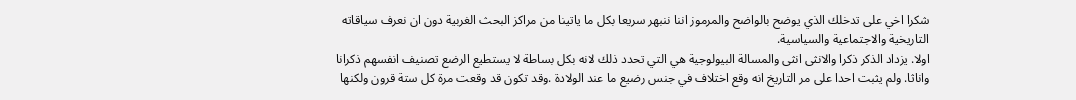شكرا اخي على تدخلك الذي يوضح بالواضح والمرموز اننا ننبهر سريعا بكل ما ياتينا من مراكز البحث الغربية دون ان نعرف سياقاته التاريخية والاجتماعية والسياسية.
اولا. يزداد الذكر ذكرا والانثى انثى والمسالة البيولوجية هي التي تحدد ذلك لانه بكل بساطة لا يستطيع الرضع تصنيف انفسهم ذكرانا واناثا. ولم يثبت احدا على مر التاريخ انه وقع اختلاف في جنس رضيع ما عند الولادة .وقد تكون قد وقعت مرة كل ستة قرون ولكنها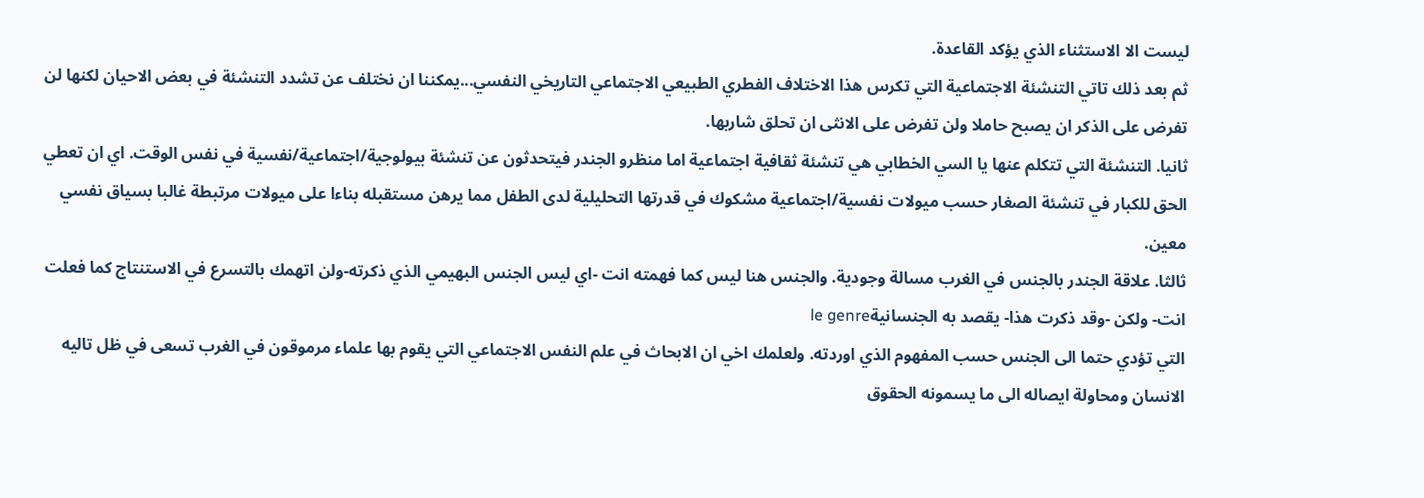ليست الا الاستثناء الذي يؤكد القاعدة.
ثم بعد ذلك تاتي التنشئة الاجتماعية التي تكرس هذا الاختلاف الفطري الطبيعي الاجتماعي التاريخي النفسي...يمكننا ان نختلف عن تشدد التنشئة في بعض الاحيان لكنها لن تفرض على الذكر ان يصبح حاملا ولن تفرض على الانثى ان تحلق شاربها.
ثانيا. التنشئة التي تتكلم عنها يا السي الخطابي هي تنشئة ثقافية اجتماعية اما منظرو الجندر فيتحدثون عن تنشئة بيولوجية/اجتماعية/نفسية في نفس الوقت. اي ان تعطي الحق للكبار في تنشئة الصغار حسب ميولات نفسية/اجتماعية مشكوك في قدرتها التحليلية لدى الطفل مما يرهن مستقبله بناءا على ميولات مرتبطة غالبا بسياق نفسي معين.
ثالثا. علاقة الجندر بالجنس في الغرب مسالة وجودية. والجنس هنا ليس كما فهمته انت -اي ليس الجنس البهيمي الذي ذكرته-ولن اتهمك بالتسرع في الاستنتاج كما فعلت انت- ولكن -وقد ذكرت هذا- يقصد به الجنسانيةle genre
التي تؤدي حتما الى الجنس حسب المفهوم الذي اوردته. ولعلمك اخي ان الابحاث في علم النفس الاجتماعي التي يقوم بها علماء مرموقون في الغرب تسعى في ظل تاليه الانسان ومحاولة ايصاله الى ما يسمونه الحقوق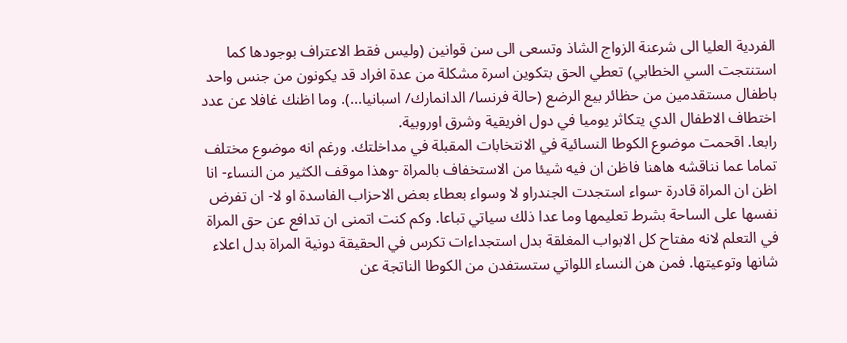الفردية العليا الى شرعنة الزواج الشاذ وتسعى الى سن قوانين (وليس فقط الاعتراف بوجودها كما استنتجت السي الخطابي) تعطي الحق بتكوين اسرة مشكلة من عدة افراد قد يكونون من جنس واحد باطفال مستقدمين من حظائر بيع الرضع (حالة فرنسا/ الدانمارك/ اسبانيا...). وما اظنك غافلا عن عدد اختطاف الاطفال الدي يتكاثر يوميا في دول افريقية وشرق اوروبية.
رابعا. اقحمت موضوع الكوطا النسائية في الانتخابات المقبلة في مداخلتك. ورغم انه موضوع مختلف تماما عما نناقشه هاهنا فاظن ان فيه شيئا من الاستخفاف بالمراة -وهذا موقف الكثير من النساء- انا اظن ان المراة قادرة -سواء استجدت الجندراو لا وسواء بعطاء بعض الاحزاب الفاسدة او لا- ان تفرض نفسها على الساحة بشرط تعليمها وما عدا ذلك سياتي تباعا. وكم كنت اتمنى ان تدافع عن حق المراة في التعلم لانه مفتاح كل الابواب المغلقة بدل استجداءات تكرس في الحقيقة دونية المراة بدل اعلاء شانها وتوعيتها. فمن هن النساء اللواتي ستستفدن من الكوطا الناتجة عن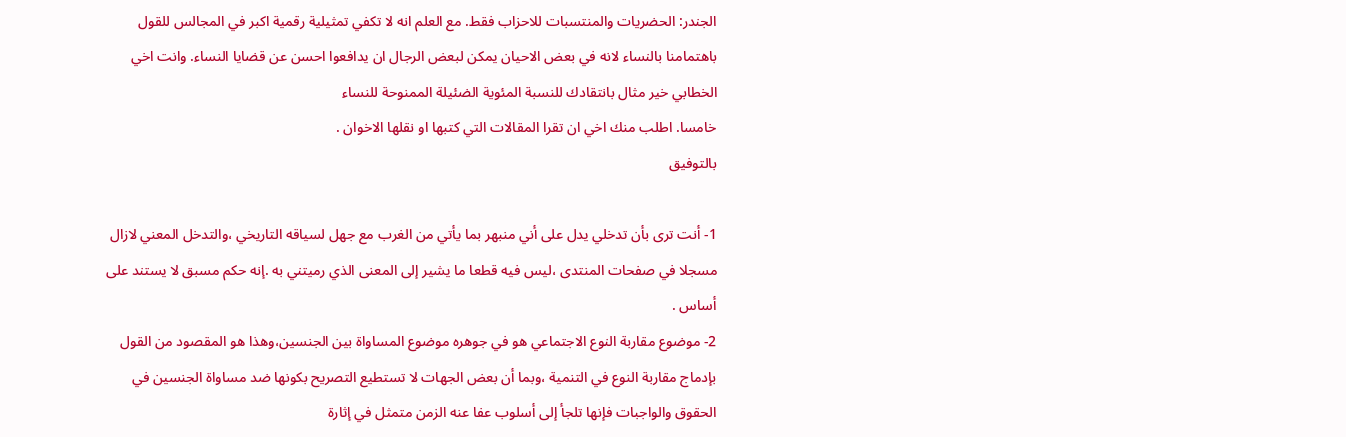الجندر: الحضريات والمنتسبات للاحزاب فقط. مع العلم انه لا تكفي تمثيلية رقمية اكبر في المجالس للقول باهتمامنا بالنساء لانه في بعض الاحيان يمكن لبعض الرجال ان يدافعوا احسن عن قضايا النساء. وانت اخي الخطابي خير مثال بانتقادك للنسبة المئوية الضئيلة الممنوحة للنساء
خامسا. اطلب منك اخي ان تقرا المقالات التي كتبها او نقلها الاخوان .
بالتوفيق

1- أنت ترى بأن تدخلي يدل على أني منبهر بما يأتي من الغرب مع جهل لسياقه التاريخي ،والتدخل المعني لازال مسجلا في صفحات المنتدى ،ليس فيه قطعا ما يشير إلى المعنى الذي رميتني به .إنه حكم مسبق لا يستند على أساس .
2- موضوع مقاربة النوع الاجتماعي هو في جوهره موضوع المساواة بين الجنسين،وهذا هو المقصود من القول بإدماج مقاربة النوع في التنمية ،وبما أن بعض الجهات لا تستطيع التصريح بكونها ضد مساواة الجنسين في الحقوق والواجبات فإنها تلجأ إلى أسلوب عفا عنه الزمن متمثل في إثارة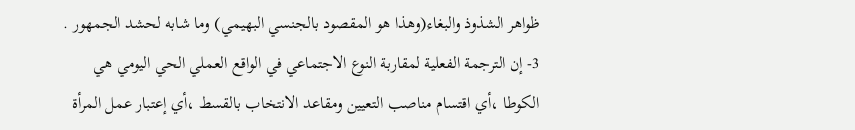ظواهر الشذوذ والبغاء(وهذا هو المقصود بالجنسي البهيمي) وما شابه لحشد الجمهور .
3- إن الترجمة الفعلية لمقاربة النوع الاجتماعي في الواقع العملي الحي اليومي هي الكوطا ،أي اقتسام مناصب التعيين ومقاعد الانتخاب بالقسط ،أي إعتبار عمل المرأة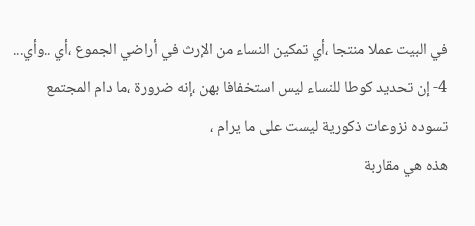في البيت عملا منتجا ،أي تمكين النساء من الإرث في أراضي الجموع ،أي ..وأي...
4- إن تحديد كوطا للنساء ليس استخفافا بهن ،إنه ضرورة ،ما دام المجتمع تسوده نزوعات ذكورية ليست على ما يرام ،
هذه هي مقاربة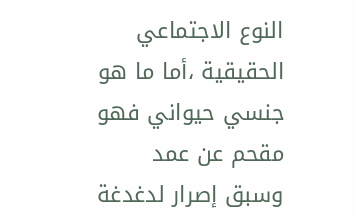النوع الاجتماعي الحقيقية ،أما ما هو جنسي حيواني فهو مقحم عن عمد وسبق إصرار لدغدغة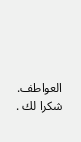العواطف.
شكرا لك .